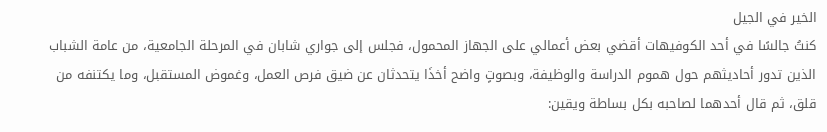الخير في الجيل
كنتُ جالسًا في أحد الكوفيهات أقضي بعض أعمالي على الجهاز المحمول، فجلس إلى جواري شابان في المرحلة الجامعية، من عامة الشباب الذين تدور أحاديثهم حول هموم الدراسة والوظيفة، وبصوتٍ واضح أخذَا يتحدثان عن ضيق فرص العمل، وغموض المستقبل، وما يكتنفه من قلق، ثم قال أحدهما لصاحبه بكل بساطة ويقين: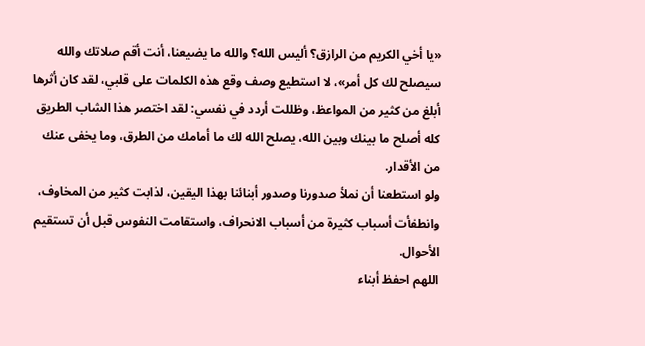«يا أخي الكريم من الرازق؟ أليس الله؟ والله ما يضيعنا، أنت أقم صلاتك والله سيصلح لك كل أمر»، لا استطيع وصف وقع هذه الكلمات على قلبي، لقد كان أثرها أبلغ من كثير من المواعظ، وظللت أردد في نفسي: لقد اختصر هذا الشاب الطريق كله أصلح ما بينك وبين الله، يصلح الله لك ما أمامك من الطرق، وما يخفى عنك من الأقدار.
ولو استطعنا أن نملأ صدورنا وصدور أبنائنا بهذا اليقين، لذابت كثير من المخاوف، وانطفأت أسباب كثيرة من أسباب الانحراف، واستقامت النفوس قبل أن تستقيم الأحوال.
اللهم احفظ أبناء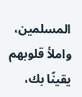المسلمين، واملأ قلوبهم يقينًا بك،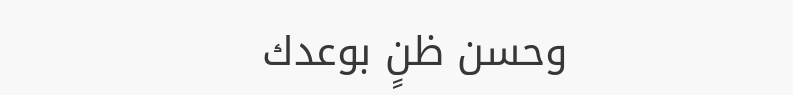وحسن ظنٍ بوعدك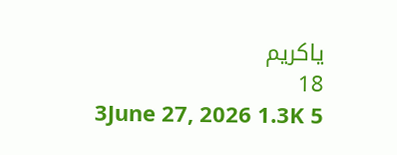ياكريم
18
3June 27, 2026 1.3K 5